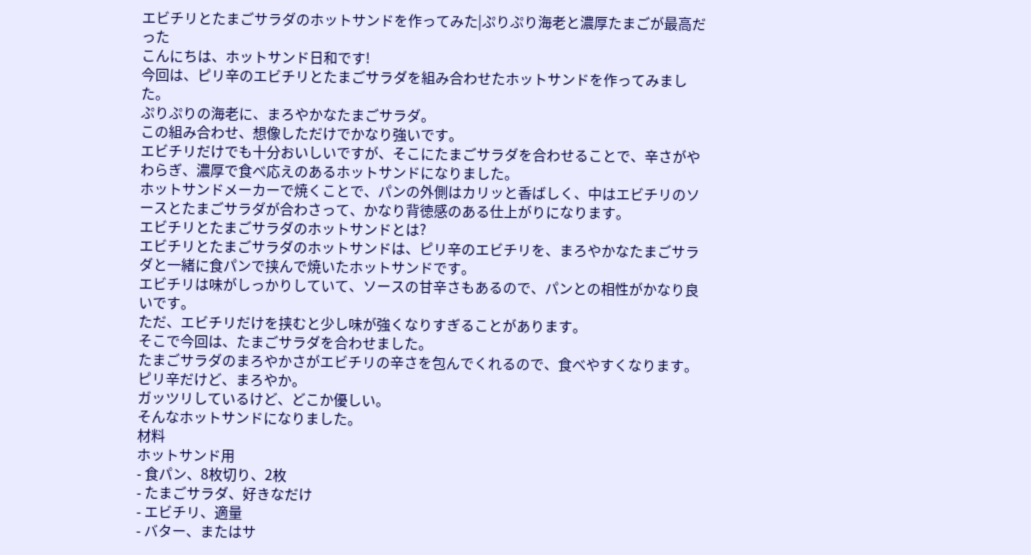エビチリとたまごサラダのホットサンドを作ってみた|ぷりぷり海老と濃厚たまごが最高だった
こんにちは、ホットサンド日和です!
今回は、ピリ辛のエビチリとたまごサラダを組み合わせたホットサンドを作ってみました。
ぷりぷりの海老に、まろやかなたまごサラダ。
この組み合わせ、想像しただけでかなり強いです。
エビチリだけでも十分おいしいですが、そこにたまごサラダを合わせることで、辛さがやわらぎ、濃厚で食べ応えのあるホットサンドになりました。
ホットサンドメーカーで焼くことで、パンの外側はカリッと香ばしく、中はエビチリのソースとたまごサラダが合わさって、かなり背徳感のある仕上がりになります。
エビチリとたまごサラダのホットサンドとは?
エビチリとたまごサラダのホットサンドは、ピリ辛のエビチリを、まろやかなたまごサラダと一緒に食パンで挟んで焼いたホットサンドです。
エビチリは味がしっかりしていて、ソースの甘辛さもあるので、パンとの相性がかなり良いです。
ただ、エビチリだけを挟むと少し味が強くなりすぎることがあります。
そこで今回は、たまごサラダを合わせました。
たまごサラダのまろやかさがエビチリの辛さを包んでくれるので、食べやすくなります。
ピリ辛だけど、まろやか。
ガッツリしているけど、どこか優しい。
そんなホットサンドになりました。
材料
ホットサンド用
- 食パン、8枚切り、2枚
- たまごサラダ、好きなだけ
- エビチリ、適量
- バター、またはサ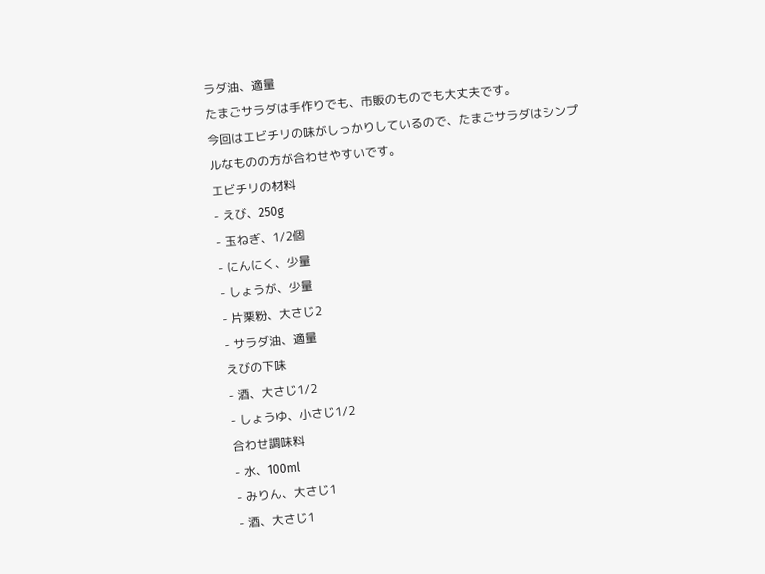ラダ油、適量
たまごサラダは手作りでも、市販のものでも大丈夫です。
今回はエビチリの味がしっかりしているので、たまごサラダはシンプルなものの方が合わせやすいです。
エビチリの材料
- えび、250g
- 玉ねぎ、1/2個
- にんにく、少量
- しょうが、少量
- 片栗粉、大さじ2
- サラダ油、適量
えびの下味
- 酒、大さじ1/2
- しょうゆ、小さじ1/2
合わせ調味料
- 水、100ml
- みりん、大さじ1
- 酒、大さじ1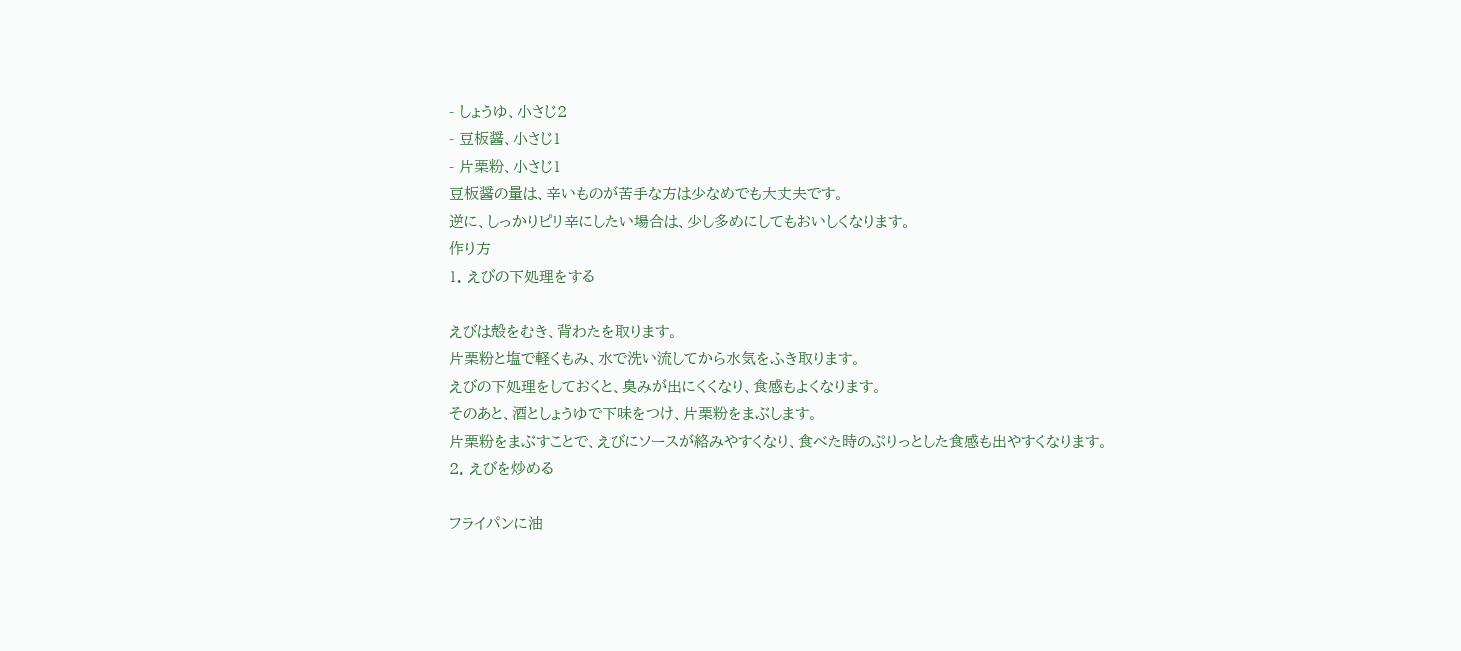- しょうゆ、小さじ2
- 豆板醤、小さじ1
- 片栗粉、小さじ1
豆板醤の量は、辛いものが苦手な方は少なめでも大丈夫です。
逆に、しっかりピリ辛にしたい場合は、少し多めにしてもおいしくなります。
作り方
1. えびの下処理をする

えびは殻をむき、背わたを取ります。
片栗粉と塩で軽くもみ、水で洗い流してから水気をふき取ります。
えびの下処理をしておくと、臭みが出にくくなり、食感もよくなります。
そのあと、酒としょうゆで下味をつけ、片栗粉をまぶします。
片栗粉をまぶすことで、えびにソースが絡みやすくなり、食べた時のぷりっとした食感も出やすくなります。
2. えびを炒める

フライパンに油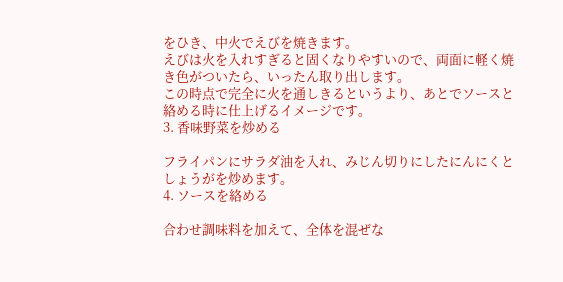をひき、中火でえびを焼きます。
えびは火を入れすぎると固くなりやすいので、両面に軽く焼き色がついたら、いったん取り出します。
この時点で完全に火を通しきるというより、あとでソースと絡める時に仕上げるイメージです。
3. 香味野菜を炒める

フライパンにサラダ油を入れ、みじん切りにしたにんにくとしょうがを炒めます。
4. ソースを絡める

合わせ調味料を加えて、全体を混ぜな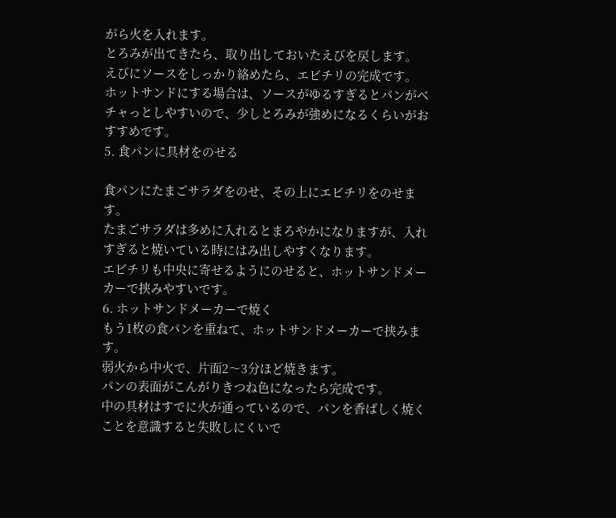がら火を入れます。
とろみが出てきたら、取り出しておいたえびを戻します。
えびにソースをしっかり絡めたら、エビチリの完成です。
ホットサンドにする場合は、ソースがゆるすぎるとパンがベチャっとしやすいので、少しとろみが強めになるくらいがおすすめです。
5. 食パンに具材をのせる

食パンにたまごサラダをのせ、その上にエビチリをのせます。
たまごサラダは多めに入れるとまろやかになりますが、入れすぎると焼いている時にはみ出しやすくなります。
エビチリも中央に寄せるようにのせると、ホットサンドメーカーで挟みやすいです。
6. ホットサンドメーカーで焼く
もう1枚の食パンを重ねて、ホットサンドメーカーで挟みます。
弱火から中火で、片面2〜3分ほど焼きます。
パンの表面がこんがりきつね色になったら完成です。
中の具材はすでに火が通っているので、パンを香ばしく焼くことを意識すると失敗しにくいで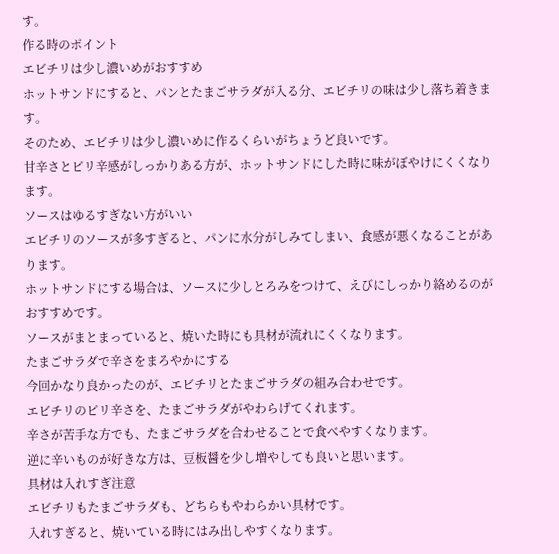す。
作る時のポイント
エビチリは少し濃いめがおすすめ
ホットサンドにすると、パンとたまごサラダが入る分、エビチリの味は少し落ち着きます。
そのため、エビチリは少し濃いめに作るくらいがちょうど良いです。
甘辛さとピリ辛感がしっかりある方が、ホットサンドにした時に味がぼやけにくくなります。
ソースはゆるすぎない方がいい
エビチリのソースが多すぎると、パンに水分がしみてしまい、食感が悪くなることがあります。
ホットサンドにする場合は、ソースに少しとろみをつけて、えびにしっかり絡めるのがおすすめです。
ソースがまとまっていると、焼いた時にも具材が流れにくくなります。
たまごサラダで辛さをまろやかにする
今回かなり良かったのが、エビチリとたまごサラダの組み合わせです。
エビチリのピリ辛さを、たまごサラダがやわらげてくれます。
辛さが苦手な方でも、たまごサラダを合わせることで食べやすくなります。
逆に辛いものが好きな方は、豆板醤を少し増やしても良いと思います。
具材は入れすぎ注意
エビチリもたまごサラダも、どちらもやわらかい具材です。
入れすぎると、焼いている時にはみ出しやすくなります。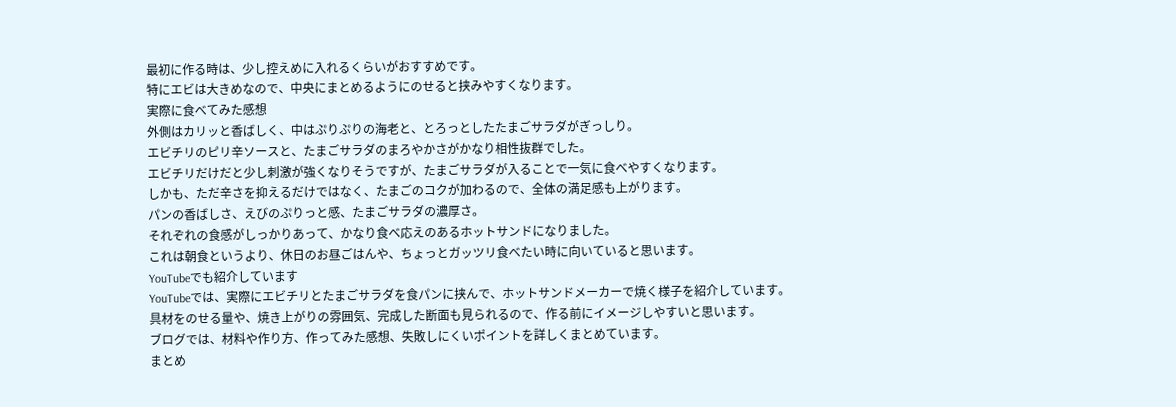最初に作る時は、少し控えめに入れるくらいがおすすめです。
特にエビは大きめなので、中央にまとめるようにのせると挟みやすくなります。
実際に食べてみた感想
外側はカリッと香ばしく、中はぷりぷりの海老と、とろっとしたたまごサラダがぎっしり。
エビチリのピリ辛ソースと、たまごサラダのまろやかさがかなり相性抜群でした。
エビチリだけだと少し刺激が強くなりそうですが、たまごサラダが入ることで一気に食べやすくなります。
しかも、ただ辛さを抑えるだけではなく、たまごのコクが加わるので、全体の満足感も上がります。
パンの香ばしさ、えびのぷりっと感、たまごサラダの濃厚さ。
それぞれの食感がしっかりあって、かなり食べ応えのあるホットサンドになりました。
これは朝食というより、休日のお昼ごはんや、ちょっとガッツリ食べたい時に向いていると思います。
YouTubeでも紹介しています
YouTubeでは、実際にエビチリとたまごサラダを食パンに挟んで、ホットサンドメーカーで焼く様子を紹介しています。
具材をのせる量や、焼き上がりの雰囲気、完成した断面も見られるので、作る前にイメージしやすいと思います。
ブログでは、材料や作り方、作ってみた感想、失敗しにくいポイントを詳しくまとめています。
まとめ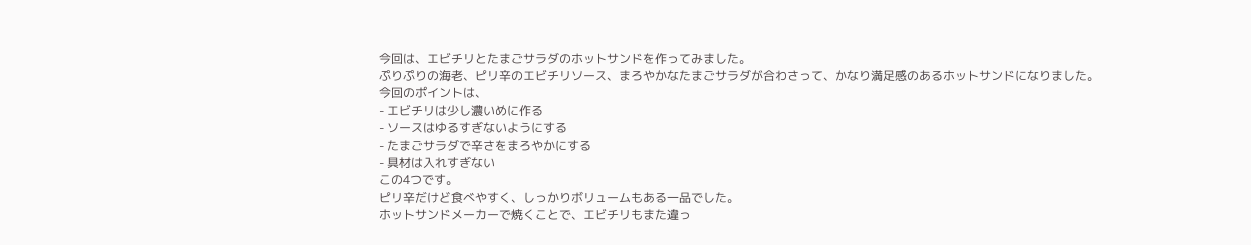今回は、エビチリとたまごサラダのホットサンドを作ってみました。
ぷりぷりの海老、ピリ辛のエビチリソース、まろやかなたまごサラダが合わさって、かなり満足感のあるホットサンドになりました。
今回のポイントは、
- エビチリは少し濃いめに作る
- ソースはゆるすぎないようにする
- たまごサラダで辛さをまろやかにする
- 具材は入れすぎない
この4つです。
ピリ辛だけど食べやすく、しっかりボリュームもある一品でした。
ホットサンドメーカーで焼くことで、エビチリもまた違っ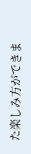た楽しみ方ができま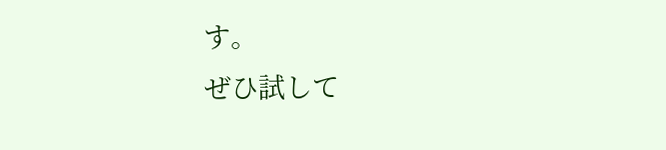す。
ぜひ試して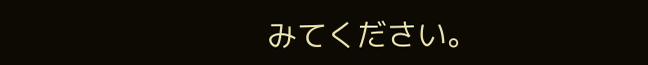みてください。